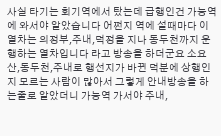사실 타기는 회기역에서 탔는데 급행인건 가능역에 와서야 알았습니다 어쩐지 역에 설때마다 이 열차는 의정부,주내,덕정을 지나 동두천까지 운행하는 열차입니다 라고 방송을 하더군요 소요산,동두천,주내로 행선지가 바뀐 덕분에 상행인지 모르는 사람이 많아서 그렇게 안내방송을 하는줄로 알았더니 가능역 가서야 주내,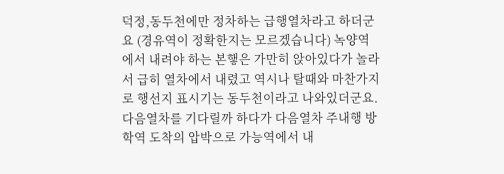덕정,동두천에만 정차하는 급행열차라고 하더군요 (경유역이 정확한지는 모르겠습니다) 녹양역에서 내려야 하는 본햏은 가만히 앉아있다가 놀라서 급히 열차에서 내렸고 역시나 탈때와 마찬가지로 행선지 표시기는 동두천이라고 나와있더군요. 다음열차를 기다릴까 하다가 다음열차 주내행 방학역 도착의 압박으로 가능역에서 내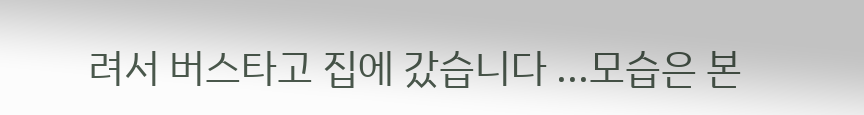려서 버스타고 집에 갔습니다 ...모습은 본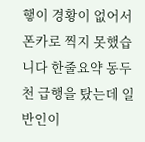햏이 경황이 없어서 폰카로 찍지 못했습니다 한줄요약 동두천 급행을 탔는데 일반인이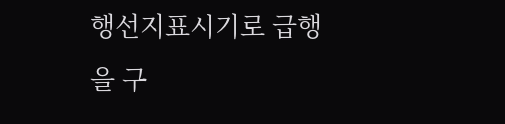행선지표시기로 급행을 구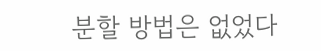분할 방법은 없었다